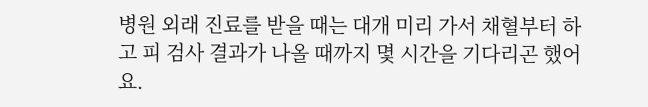병원 외래 진료를 받을 때는 대개 미리 가서 채혈부터 하고 피 검사 결과가 나올 때까지 몇 시간을 기다리곤 했어요.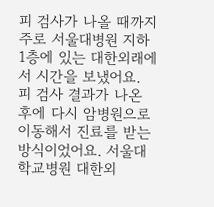피 검사가 나올 때까지 주로 서울대병원 지하 1층에 있는 대한외래에서 시간을 보냈어요.
피 검사 결과가 나온 후에 다시 암병원으로 이동해서 진료를 받는 방식이었어요. 서울대학교병원 대한외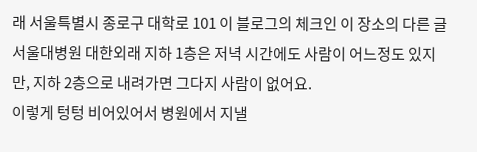래 서울특별시 종로구 대학로 101 이 블로그의 체크인 이 장소의 다른 글 서울대병원 대한외래 지하 1층은 저녁 시간에도 사람이 어느정도 있지만, 지하 2층으로 내려가면 그다지 사람이 없어요.
이렇게 텅텅 비어있어서 병원에서 지낼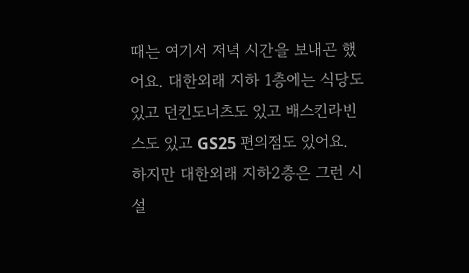때는 여기서 저녁 시간을 보내곤 했어요. 대한외래 지하 1층에는 식당도 있고 던킨도너츠도 있고 배스킨라빈스도 있고 GS25 편의점도 있어요.
하지만 대한외래 지하2층은 그런 시설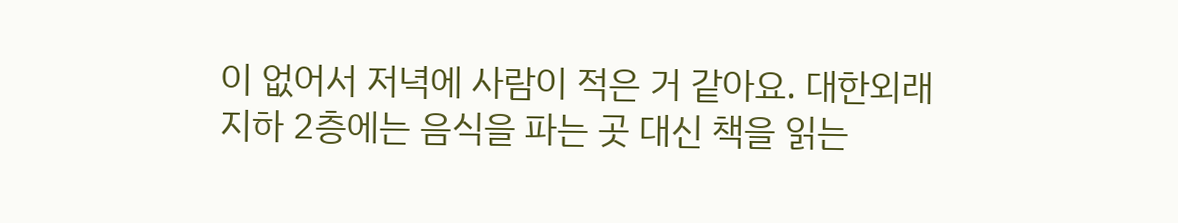이 없어서 저녁에 사람이 적은 거 같아요. 대한외래 지하 2층에는 음식을 파는 곳 대신 책을 읽는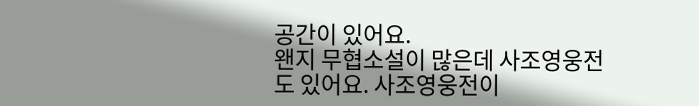공간이 있어요.
왠지 무협소설이 많은데 사조영웅전도 있어요. 사조영웅전이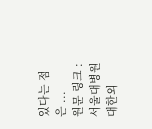있다는 점은 ...
원문 링크 : 서울대병원 대한외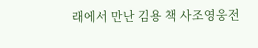래에서 만난 김용 책 사조영웅전